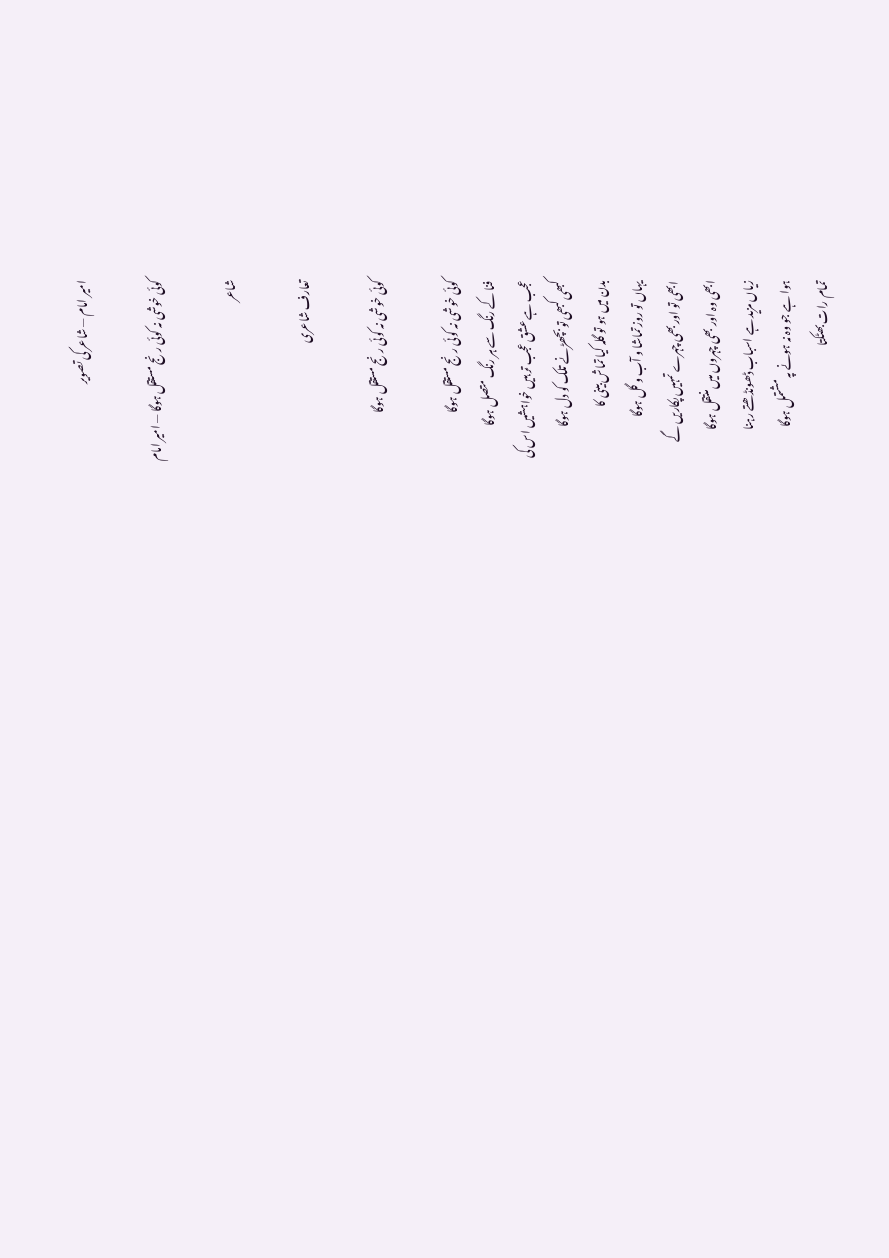امیر امام — شاعر کی تصویر

کوئی خوشی نہ کوئی رنج مستقل ہوگا — امیر امام

شاعر

تعارف شاعری

کوئی خوشی نہ کوئی رنج مستقل ہوگا

کوئی خوشی نہ کوئی رنج مستقل ہوگا
فنا کے رنگ سے ہر رنگ متصل ہوگا
عجب ہے عشق عجب تر ہیں خواہشیں اس کی
کبھی کبھی تو بچھڑنے تلک کو دل ہوگا
بدن میں ہو تو گلہ کیا تماش بینی کا
یہاں تو روز تماشا و آب و گل ہوگا
ابھی تو اور بھی چہرے تمہیں پکاریں گے
ابھی وہ اور بھی چہروں میں منتقل ہوگا
زیاں مزید ہے اسباب ڈھونڈھتے رہنا
ہوا ہے جو وہ نہ ہونے پہ مشتمل ہوگا
تمام رات بھٹکتا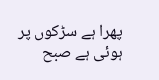پھرا ہے سڑکوں پر
ہوئی ہے صبح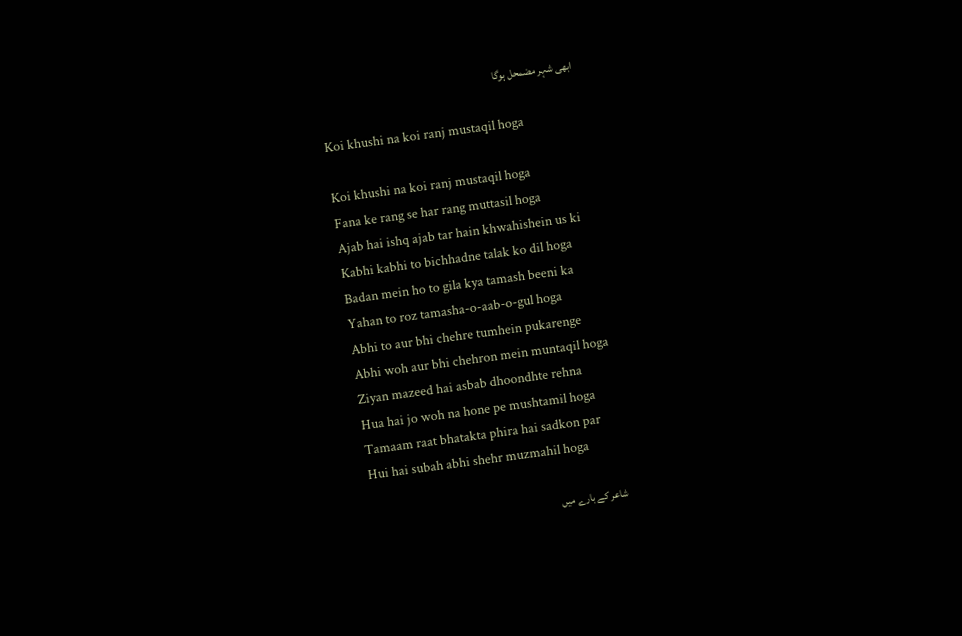ابھی شہر مضمحل ہوگا

Koi khushi na koi ranj mustaqil hoga

Koi khushi na koi ranj mustaqil hoga
Fana ke rang se har rang muttasil hoga
Ajab hai ishq ajab tar hain khwahishein us ki
Kabhi kabhi to bichhadne talak ko dil hoga
Badan mein ho to gila kya tamash beeni ka
Yahan to roz tamasha-o-aab-o-gul hoga
Abhi to aur bhi chehre tumhein pukarenge
Abhi woh aur bhi chehron mein muntaqil hoga
Ziyan mazeed hai asbab dhoondhte rehna
Hua hai jo woh na hone pe mushtamil hoga
Tamaam raat bhatakta phira hai sadkon par
Hui hai subah abhi shehr muzmahil hoga

شاعر کے بارے میں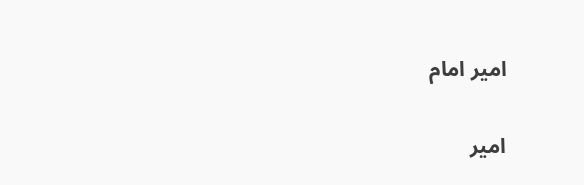امیر امام

امیر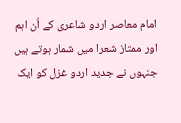امام معاصر اردو شاعری کے اُن اہم اور ممتاز شعرا میں شمار ہوتے ہیں جنہوں نے جدید اردو غزل کو ایک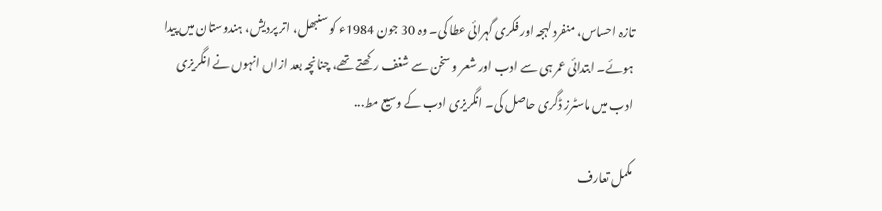تازہ احساس، منفرد لہجہ اور فکری گہرائی عطا کی۔ وہ 30 جون 1984ء کو سنبھل، اتر پردیش، ہندوستان میں پیدا ہوئے۔ ابتدائی عمر ہی سے ادب اور شعر و سخن سے شغف رکھتے تھے، چنانچہ بعد ازاں انہوں نے انگریزی ادب میں ماسٹرز ڈگری حاصل کی۔ انگریزی ادب کے وسیع مط...

مکمل تعارف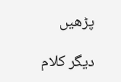پڑھیں

دیگر کلام